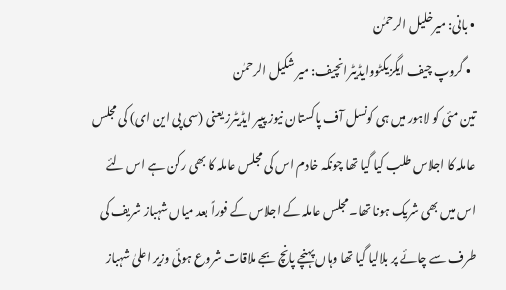• بانی: میرخلیل الرحمٰن
  • گروپ چیف ایگزیکٹووایڈیٹرانچیف: میر شکیل الرحمٰن
تین مئی کو لاہور میں ہی کونسل آف پاکستان نیوز پیپر ایڈیٹرز یعنی (سی پی این ای) کی مجلس عاملہ کا اجلاس طلب کیا گیا تھا چونکہ خادم اس کی مجلس عاملہ کا بھی رکن ہے اس لئے اس میں بھی شریک ہونا تھا۔ مجلس عاملہ کے اجلاس کے فوراً بعد میاں شہباز شریف کی طرف سے چائے پر بلالیا گیا تھا وہاں پہنچے پانچ بجے ملاقات شروع ہوئی وزیر اعلیٰ شہباز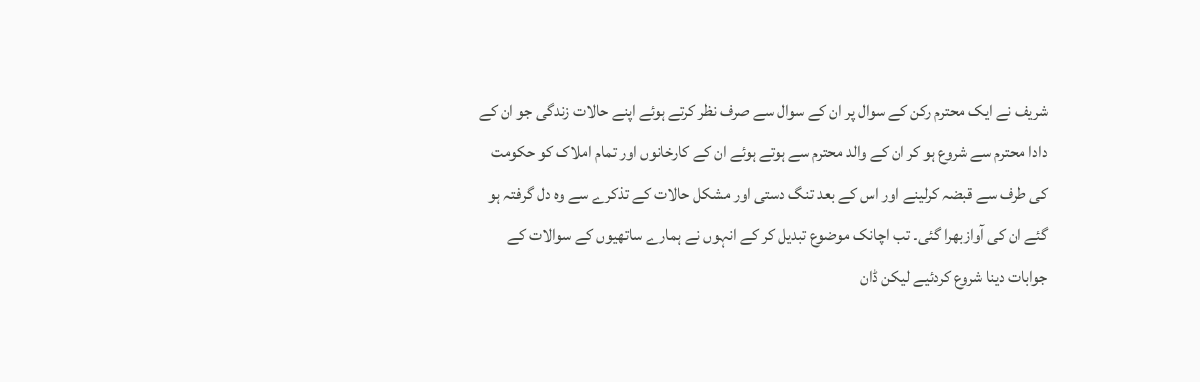شریف نے ایک محترم رکن کے سوال پر ان کے سوال سے صرف نظر کرتے ہوئے اپنے حالات زندگی جو ان کے دادا محترم سے شروع ہو کر ان کے والد محترم سے ہوتے ہوئے ان کے کارخانوں اور تمام املاک کو حکومت کی طرف سے قبضہ کرلینے اور اس کے بعد تنگ دستی اور مشکل حالات کے تذکرے سے وہ دل گرفتہ ہو گئے ان کی آوازبھرا گئی۔ تب اچانک موضوع تبدیل کر کے انہوں نے ہمارے ساتھیوں کے سوالات کے جوابات دینا شروع کردئیے لیکن ڈان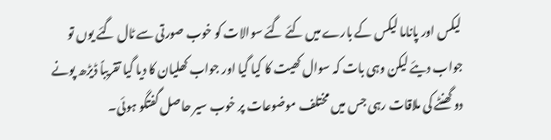لیکس اور پاناما لیکس کے بارے میں کئے گئے سوالات کو خوب صورتی سے ٹال گئے یوں تو جواب دیئے لیکن وہی بات کہ سوال کھیت کا کیا گیا اور جواب کھلیان کا دیا گیا تقریباً ڈیڑھ پونے دو گھنٹے کی ملاقات رہی جس میں مختلف موضوعات پر خوب سیر حاصل گفتگو ہوئی۔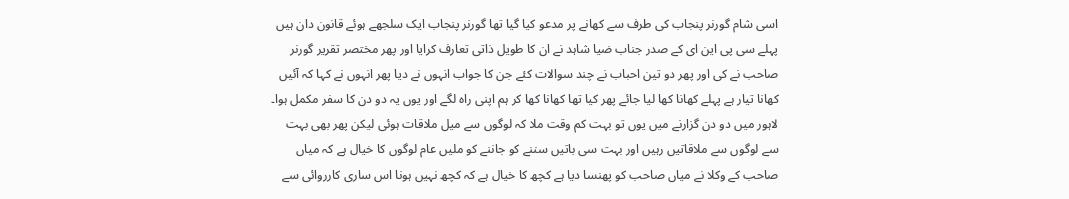اسی شام گورنر پنجاب کی طرف سے کھانے پر مدعو کیا گیا تھا گورنر پنجاب ایک سلجھے ہوئے قانون دان ہیں پہلے سی پی این ای کے صدر جناب ضیا شاہد نے ان کا طویل ذاتی تعارف کرایا اور پھر مختصر تقریر گورنر صاحب نے کی اور پھر دو تین احباب نے چند سوالات کئے جن کا جواب انہوں نے دیا پھر انہوں نے کہا کہ آئیں کھانا تیار ہے پہلے کھانا کھا لیا جائے پھر کیا تھا کھانا کھا کر ہم اپنی راہ لگے اور یوں یہ دو دن کا سفر مکمل ہوا۔
لاہور میں دو دن گزارنے میں یوں تو بہت کم وقت ملا کہ لوگوں سے میل ملاقات ہوئی لیکن پھر بھی بہت سے لوگوں سے ملاقاتیں رہیں اور بہت سی باتیں سننے کو جاننے کو ملیں عام لوگوں کا خیال ہے کہ میاں صاحب کے وکلا نے میاں صاحب کو پھنسا دیا ہے کچھ کا خیال ہے کہ کچھ نہیں ہونا اس ساری کارروائی سے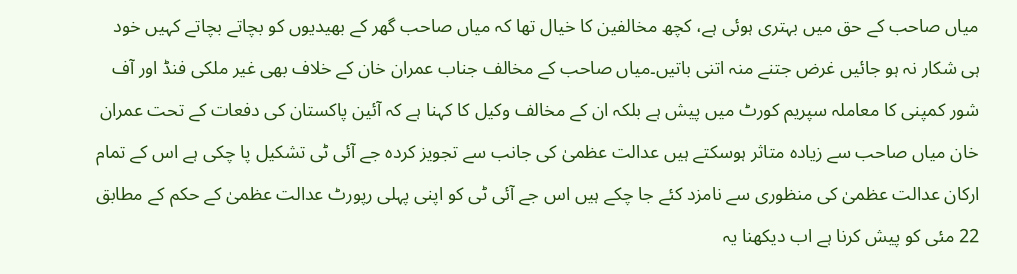میاں صاحب کے حق میں بہتری ہوئی ہے، کچھ مخالفین کا خیال تھا کہ میاں صاحب گھر کے بھیدیوں کو بچاتے بچاتے کہیں خود ہی شکار نہ ہو جائیں غرض جتنے منہ اتنی باتیں۔میاں صاحب کے مخالف جناب عمران خان کے خلاف بھی غیر ملکی فنڈ اور آف شور کمپنی کا معاملہ سپریم کورٹ میں پیش ہے بلکہ ان کے مخالف وکیل کا کہنا ہے کہ آئین پاکستان کی دفعات کے تحت عمران خان میاں صاحب سے زیادہ متاثر ہوسکتے ہیں عدالت عظمیٰ کی جانب سے تجویز کردہ جے آئی ٹی تشکیل پا چکی ہے اس کے تمام ارکان عدالت عظمیٰ کی منظوری سے نامزد کئے جا چکے ہیں اس جے آئی ٹی کو اپنی پہلی رپورٹ عدالت عظمیٰ کے حکم کے مطابق 22 مئی کو پیش کرنا ہے اب دیکھنا یہ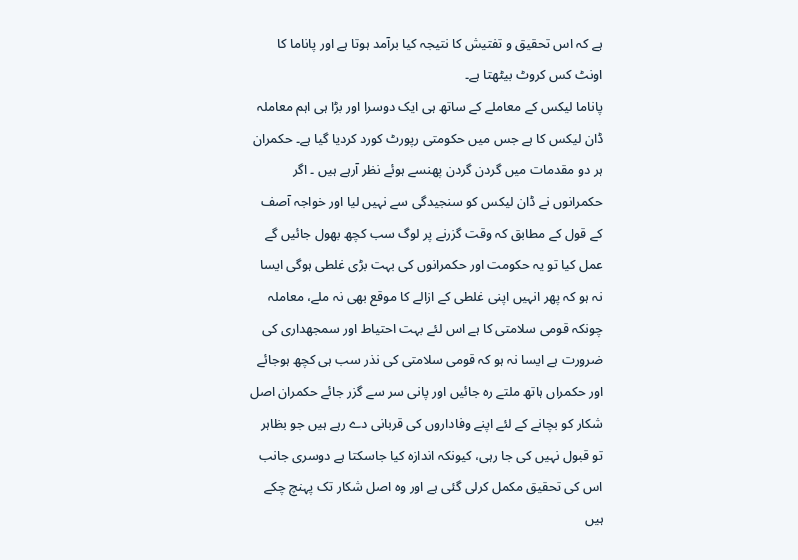ہے کہ اس تحقیق و تفتیش کا نتیجہ کیا برآمد ہوتا ہے اور پاناما کا اونٹ کس کروٹ بیٹھتا ہے۔
پاناما لیکس کے معاملے کے ساتھ ہی ایک دوسرا اور بڑا ہی اہم معاملہ ڈان لیکس کا ہے جس میں حکومتی رپورٹ کورد کردیا گیا ہے۔ حکمران ہر دو مقدمات میں گردن گردن پھنسے ہوئے نظر آرہے ہیں ۔ اگر حکمرانوں نے ڈان لیکس کو سنجیدگی سے نہیں لیا اور خواجہ آصف کے قول کے مطابق کہ وقت گزرنے پر لوگ سب کچھ بھول جائیں گے عمل کیا تو یہ حکومت اور حکمرانوں کی بہت بڑی غلطی ہوگی ایسا نہ ہو کہ پھر انہیں اپنی غلطی کے ازالے کا موقع بھی نہ ملے، معاملہ چونکہ قومی سلامتی کا ہے اس لئے بہت احتیاط اور سمجھداری کی ضرورت ہے ایسا نہ ہو کہ قومی سلامتی کی نذر سب ہی کچھ ہوجائے اور حکمراں ہاتھ ملتے رہ جائیں اور پانی سر سے گزر جائے حکمران اصل شکار کو بچانے کے لئے اپنے وفاداروں کی قربانی دے رہے ہیں جو بظاہر تو قبول نہیں کی جا رہی، کیونکہ اندازہ کیا جاسکتا ہے دوسری جانب اس کی تحقیق مکمل کرلی گئی ہے اور وہ اصل شکار تک پہنچ چکے ہیں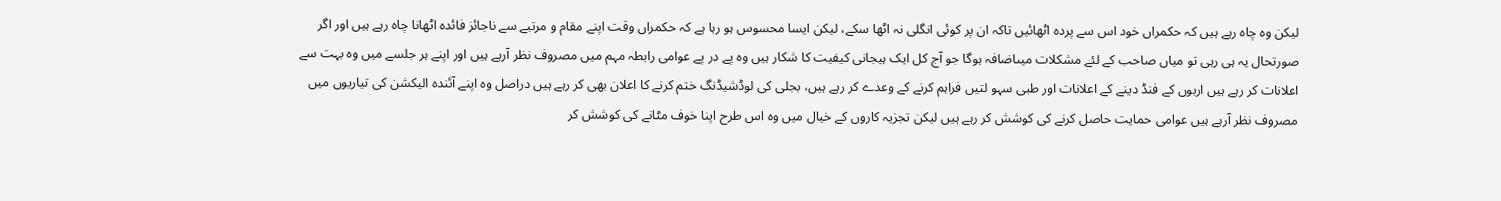لیکن وہ چاہ رہے ہیں کہ حکمراں خود اس سے پردہ اٹھائیں تاکہ ان پر کوئی انگلی نہ اٹھا سکے، لیکن ایسا محسوس ہو رہا ہے کہ حکمراں وقت اپنے مقام و مرتبے سے ناجائز فائدہ اٹھانا چاہ رہے ہیں اور اگر صورتحال یہ ہی رہی تو میاں صاحب کے لئے مشکلات میںاضافہ ہوگا جو آج کل ایک ہیجانی کیفیت کا شکار ہیں وہ پے در پے عوامی رابطہ مہم میں مصروف نظر آرہے ہیں اور اپنے ہر جلسے میں وہ بہت سے اعلانات کر رہے ہیں اربوں کے فنڈ دینے کے اعلانات اور طبی سہو لتیں فراہم کرنے کے وعدے کر رہے ہیں، بجلی کی لوڈشیڈنگ ختم کرنے کا اعلان بھی کر رہے ہیں دراصل وہ اپنے آئندہ الیکشن کی تیاریوں میں مصروف نظر آرہے ہیں عوامی حمایت حاصل کرنے کی کوشش کر رہے ہیں لیکن تجزیہ کاروں کے خیال میں وہ اس طرح اپنا خوف مٹانے کی کوشش کر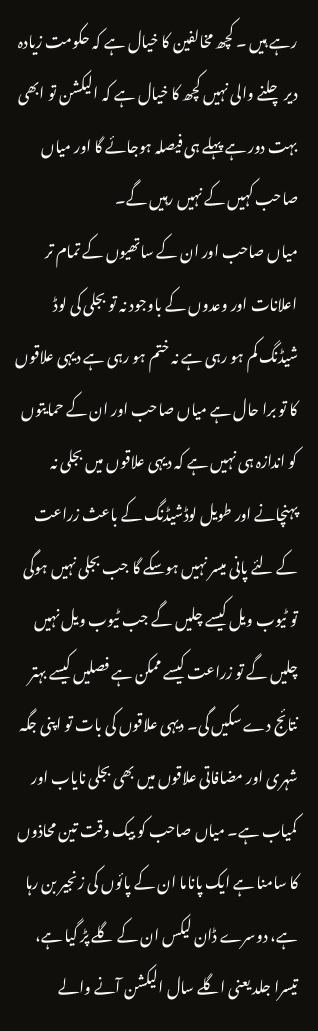رہے ہیں ۔ کچھ مخالفین کا خیال ہے کہ حکومت زیادہ دیر چلنے والی نہیں کچھ کا خیال ہے کہ الیکشن تو ابھی بہت دور ہے پہلے ہی فیصلہ ہوجائے گا اور میاں صاحب کہیں کے نہیں رہیں گے۔
میاں صاحب اور ان کے ساتھیوں کے تمام تر اعلانات اور وعدوں کے باوجود نہ تو بجلی کی لوڈ شیڈنگ کم ہو رہی ہے نہ ختم ہو رہی ہے دیہی علاقوں کا تو برا حال ہے میاں صاحب اور ان کے حمایتوں کو اندازہ ہی نہیں ہے کہ دیہی علاقوں میں بجلی نہ پہنچانے اور طویل لوڈشیڈنگ کے باعث زراعت کے لئے پانی میسر نہیں ہوسکے گا جب بجلی نہیں ہوگی تو ٹیوب ویل کیسے چلیں گے جب ٹیوب ویل نہیں چلیں گے تو زراعت کیسے ممکن ہے فصلیں کیسے بہتر نتائج دے سکیں گی۔ دیہی علاقوں کی بات تو اپنی جگہ شہری اور مضافاتی علاقوں میں بھی بجلی نایاب اور کمیاب ہے۔ میاں صاحب کو بیک وقت تین محاذوں کا سامنا ہے ایک پاناما ان کے پائوں کی زنجیر بن رہا ہے، دوسرے ڈان لیکس ان کے گلے پڑ گیا ہے، تیسرا جلد یعنی اگلے سال الیکشن آنے والے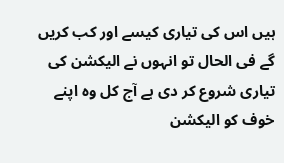ہیں اس کی تیاری کیسے اور کب کریں گے فی الحال تو انہوں نے الیکشن کی تیاری شروع کر دی ہے آج کل وہ اپنے خوف کو الیکشن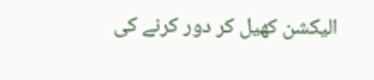الیکشن کھیل کر دور کرنے کی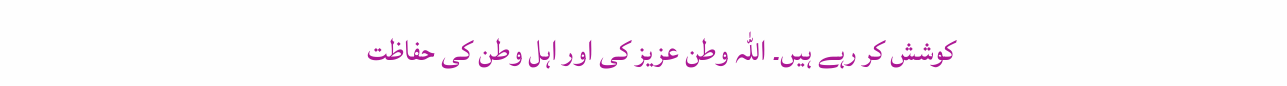کوشش کر رہے ہیں۔ اللہ وطن عزیز کی اور اہل وطن کی حفاظت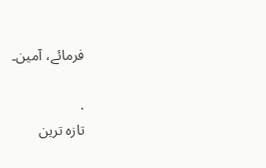فرمائے، آمین۔

.
تازہ ترین